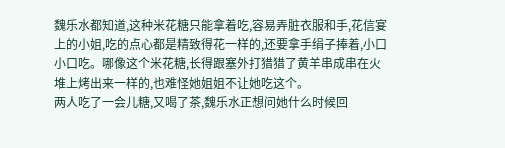魏乐水都知道,这种米花糖只能拿着吃,容易弄脏衣服和手,花信宴上的小姐,吃的点心都是精致得花一样的,还要拿手绢子捧着,小口小口吃。哪像这个米花糖,长得跟塞外打猎猎了黄羊串成串在火堆上烤出来一样的,也难怪她姐姐不让她吃这个。
两人吃了一会儿糖,又喝了茶,魏乐水正想问她什么时候回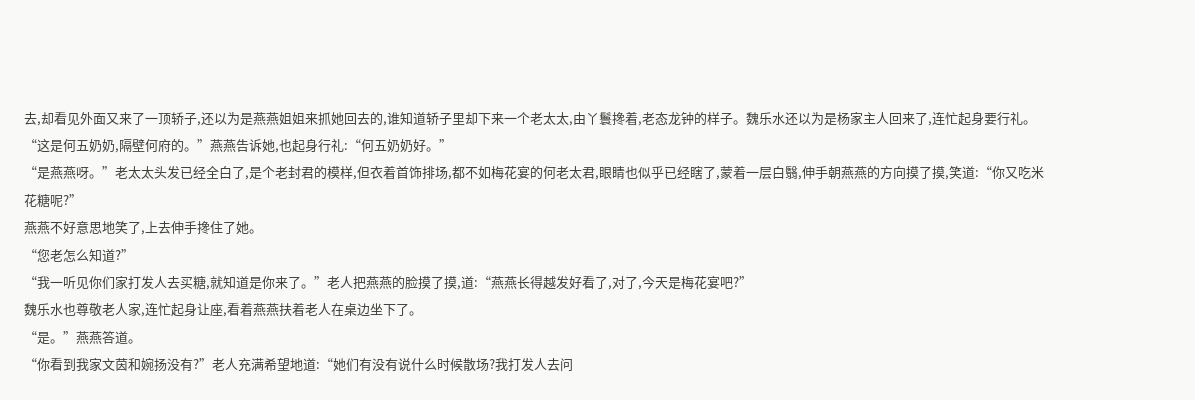去,却看见外面又来了一顶轿子,还以为是燕燕姐姐来抓她回去的,谁知道轿子里却下来一个老太太,由丫鬟搀着,老态龙钟的样子。魏乐水还以为是杨家主人回来了,连忙起身要行礼。
“这是何五奶奶,隔壁何府的。”燕燕告诉她,也起身行礼:“何五奶奶好。”
“是燕燕呀。”老太太头发已经全白了,是个老封君的模样,但衣着首饰排场,都不如梅花宴的何老太君,眼睛也似乎已经瞎了,蒙着一层白翳,伸手朝燕燕的方向摸了摸,笑道:“你又吃米花糖呢?”
燕燕不好意思地笑了,上去伸手搀住了她。
“您老怎么知道?”
“我一听见你们家打发人去买糖,就知道是你来了。”老人把燕燕的脸摸了摸,道:“燕燕长得越发好看了,对了,今天是梅花宴吧?”
魏乐水也尊敬老人家,连忙起身让座,看着燕燕扶着老人在桌边坐下了。
“是。”燕燕答道。
“你看到我家文茵和婉扬没有?”老人充满希望地道:“她们有没有说什么时候散场?我打发人去问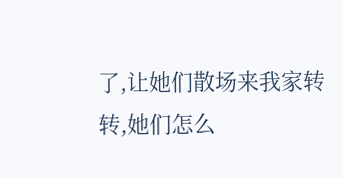了,让她们散场来我家转转,她们怎么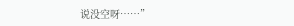说没空呀……”